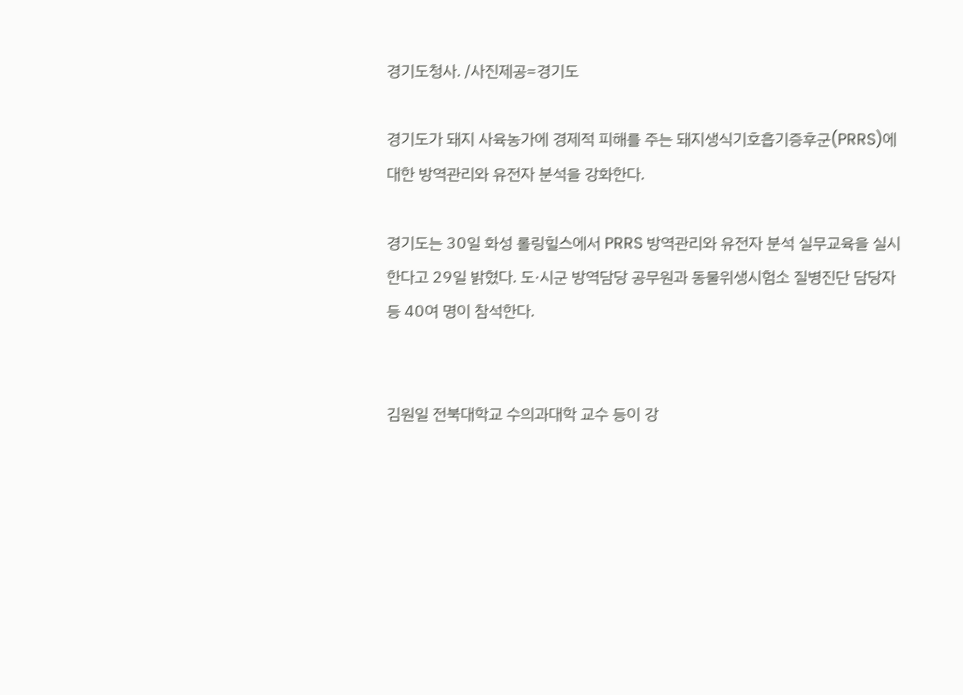경기도청사. /사진제공=경기도

경기도가 돼지 사육농가에 경제적 피해를 주는 돼지생식기호흡기증후군(PRRS)에 대한 방역관리와 유전자 분석을 강화한다.

경기도는 30일 화성 롤링힐스에서 PRRS 방역관리와 유전자 분석 실무교육을 실시한다고 29일 밝혔다. 도·시군 방역담당 공무원과 동물위생시험소 질병진단 담당자 등 40여 명이 참석한다.


김원일 전북대학교 수의과대학 교수 등이 강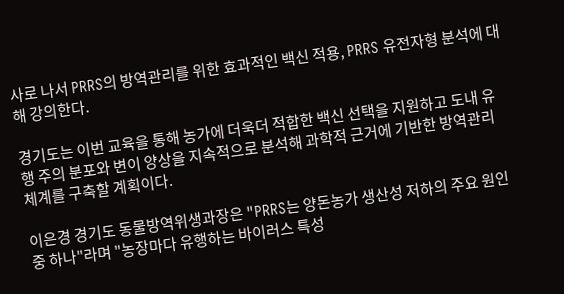사로 나서 PRRS의 방역관리를 위한 효과적인 백신 적용, PRRS 유전자형 분석에 대해 강의한다.

경기도는 이번 교육을 통해 농가에 더욱더 적합한 백신 선택을 지원하고 도내 유행 주의 분포와 변이 양상을 지속적으로 분석해 과학적 근거에 기반한 방역관리 체계를 구축할 계획이다.

이은경 경기도 동물방역위생과장은 "PRRS는 양돈농가 생산성 저하의 주요 원인 중 하나"라며 "농장마다 유행하는 바이러스 특성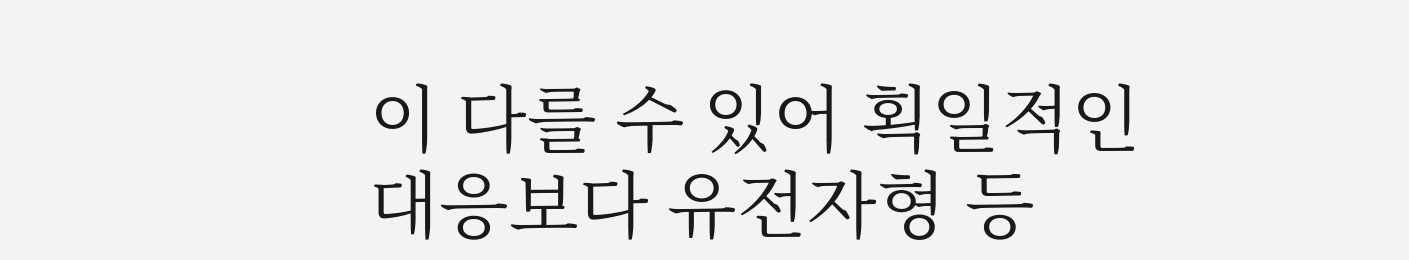이 다를 수 있어 획일적인 대응보다 유전자형 등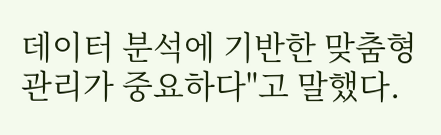데이터 분석에 기반한 맞춤형 관리가 중요하다"고 말했다.